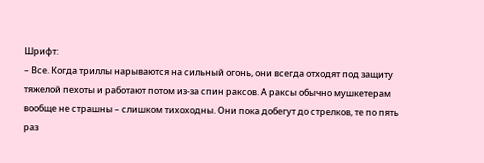Шрифт:
– Все. Когда триллы нарываются на сильный огонь, они всегда отходят под защиту тяжелой пехоты и работают потом из-за спин раксов. А раксы обычно мушкетерам вообще не страшны – слишком тихоходны. Они пока добегут до стрелков, те по пять раз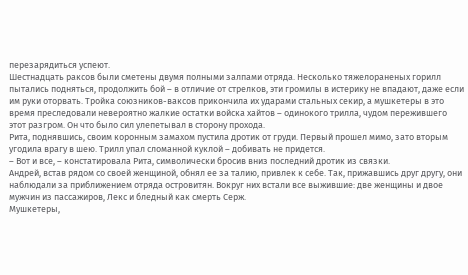перезарядиться успеют.
Шестнадцать раксов были сметены двумя полными залпами отряда. Несколько тяжелораненых горилл пытались подняться, продолжить бой – в отличие от стрелков, эти громилы в истерику не впадают, даже если им руки оторвать. Тройка союзников-ваксов прикончила их ударами стальных секир, а мушкетеры в это время преследовали невероятно жалкие остатки войска хайтов – одинокого трилла, чудом пережившего этот разгром. Он что было сил улепетывал в сторону прохода.
Рита, поднявшись, своим коронным замахом пустила дротик от груди. Первый прошел мимо, зато вторым угодила врагу в шею. Трилл упал сломанной куклой – добивать не придется.
– Вот и все, – констатировала Рита, символически бросив вниз последний дротик из связки.
Андрей, встав рядом со своей женщиной, обнял ее за талию, привлек к себе. Так, прижавшись друг другу, они наблюдали за приближением отряда островитян. Вокруг них встали все выжившие: две женщины и двое мужчин из пассажиров, Лекс и бледный как смерть Серж.
Мушкетеры,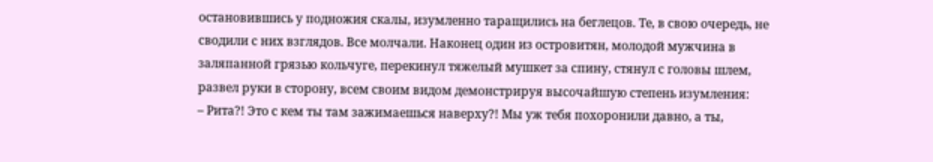остановившись у подножия скалы, изумленно таращились на беглецов. Те, в свою очередь, не сводили с них взглядов. Все молчали. Наконец один из островитян, молодой мужчина в заляпанной грязью кольчуге, перекинул тяжелый мушкет за спину, стянул с головы шлем, развел руки в сторону, всем своим видом демонстрируя высочайшую степень изумления:
– Рита?! Это с кем ты там зажимаешься наверху?! Мы уж тебя похоронили давно, а ты,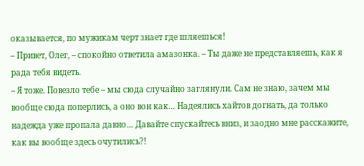оказывается, по мужикам черт знает где шляешься!
– Привет, Олег, – спокойно ответила амазонка. – Ты даже не представляешь, как я рада тебя видеть.
– Я тоже. Повезло тебе – мы сюда случайно заглянули. Сам не знаю, зачем мы вообще сюда поперлись, а оно вон как… Надеялись хайтов догнать, да только надежда уже пропала давно… Давайте спускайтесь вниз, и заодно мне расскажите, как вы вообще здесь очутились?!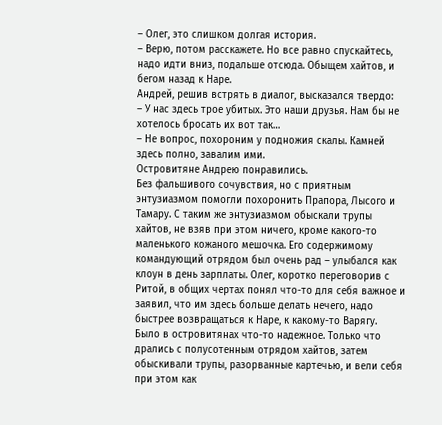– Олег, это слишком долгая история.
– Верю, потом расскажете. Но все равно спускайтесь, надо идти вниз, подальше отсюда. Обыщем хайтов, и бегом назад к Наре.
Андрей, решив встрять в диалог, высказался твердо:
– У нас здесь трое убитых. Это наши друзья. Нам бы не хотелось бросать их вот так…
– Не вопрос, похороним у подножия скалы. Камней здесь полно, завалим ими.
Островитяне Андрею понравились.
Без фальшивого сочувствия, но с приятным энтузиазмом помогли похоронить Прапора, Лысого и Тамару. С таким же энтузиазмом обыскали трупы хайтов, не взяв при этом ничего, кроме какого-то маленького кожаного мешочка. Его содержимому командующий отрядом был очень рад – улыбался как клоун в день зарплаты. Олег, коротко переговорив с Ритой, в общих чертах понял что-то для себя важное и заявил, что им здесь больше делать нечего, надо быстрее возвращаться к Наре, к какому-то Варягу.
Было в островитянах что-то надежное. Только что дрались с полусотенным отрядом хайтов, затем обыскивали трупы, разорванные картечью, и вели себя при этом как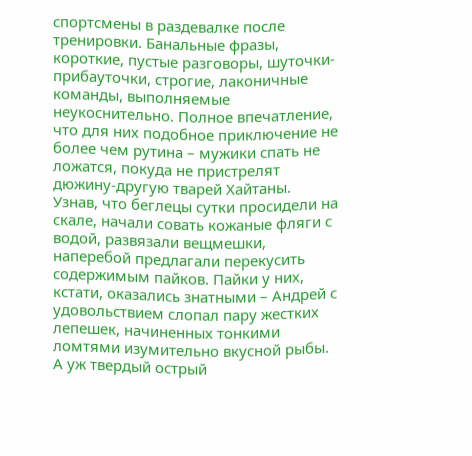спортсмены в раздевалке после тренировки. Банальные фразы, короткие, пустые разговоры, шуточки-прибауточки, строгие, лаконичные команды, выполняемые неукоснительно. Полное впечатление, что для них подобное приключение не более чем рутина – мужики спать не ложатся, покуда не пристрелят дюжину-другую тварей Хайтаны.
Узнав, что беглецы сутки просидели на скале, начали совать кожаные фляги с водой, развязали вещмешки, наперебой предлагали перекусить содержимым пайков. Пайки у них, кстати, оказались знатными – Андрей с удовольствием слопал пару жестких лепешек, начиненных тонкими ломтями изумительно вкусной рыбы. А уж твердый острый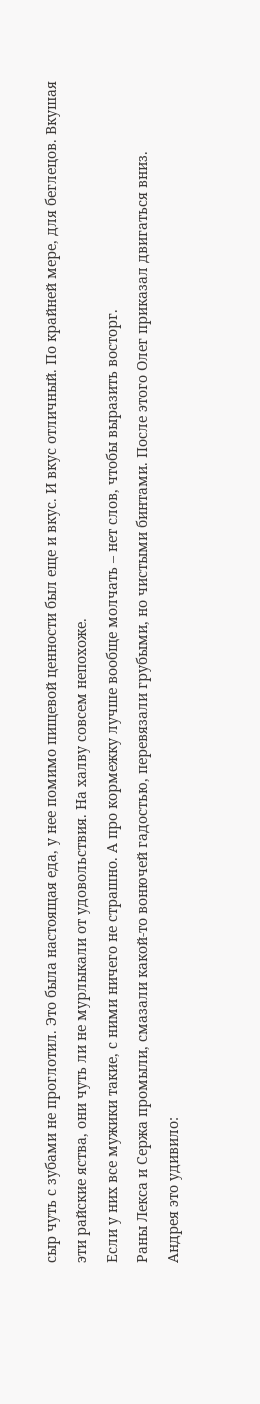сыр чуть с зубами не проглотил. Это была настоящая еда, у нее помимо пищевой ценности был еще и вкус. И вкус отличный. По крайней мере, для беглецов. Вкушая эти райские яства, они чуть ли не мурлыкали от удовольствия. На халву совсем непохоже.
Если у них все мужики такие, с ними ничего не страшно. А про кормежку лучше вообще молчать – нет слов, чтобы выразить восторг.
Раны Лекса и Сержа промыли, смазали какой-то вонючей гадостью, перевязали грубыми, но чистыми бинтами. После этого Олег приказал двигаться вниз.
Андрея это удивило: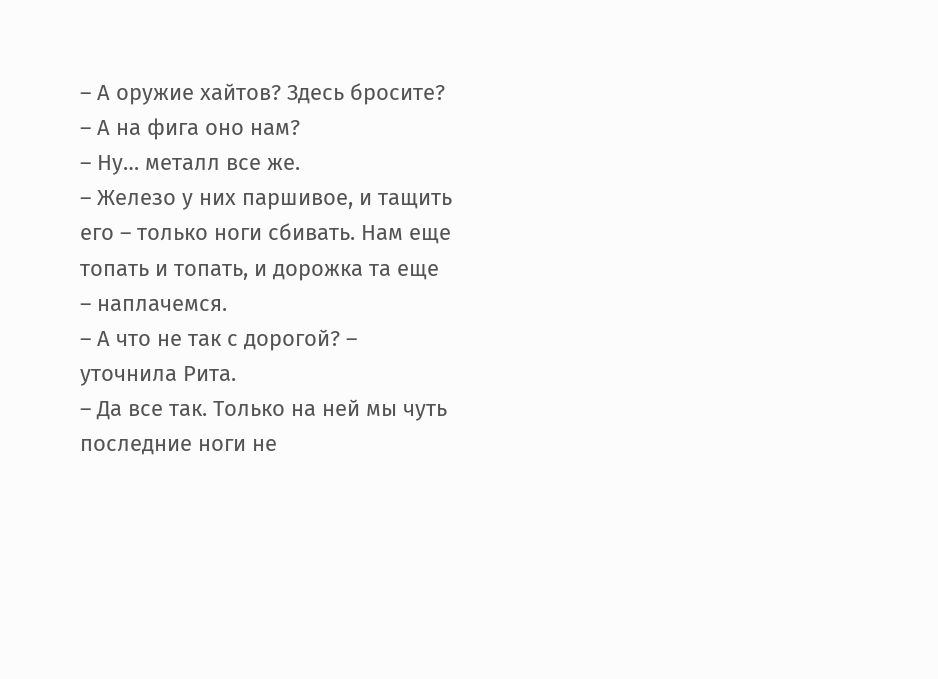– А оружие хайтов? Здесь бросите?
– А на фига оно нам?
– Ну… металл все же.
– Железо у них паршивое, и тащить его – только ноги сбивать. Нам еще топать и топать, и дорожка та еще – наплачемся.
– А что не так с дорогой? – уточнила Рита.
– Да все так. Только на ней мы чуть последние ноги не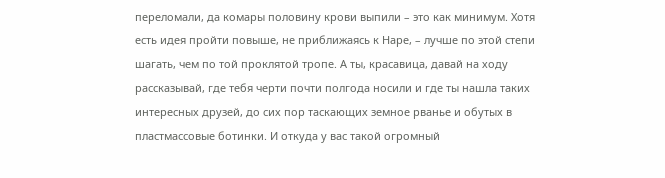переломали, да комары половину крови выпили – это как минимум. Хотя есть идея пройти повыше, не приближаясь к Наре, – лучше по этой степи шагать, чем по той проклятой тропе. А ты, красавица, давай на ходу рассказывай, где тебя черти почти полгода носили и где ты нашла таких интересных друзей, до сих пор таскающих земное рванье и обутых в пластмассовые ботинки. И откуда у вас такой огромный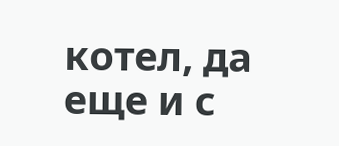котел, да еще и с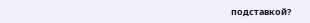подставкой?